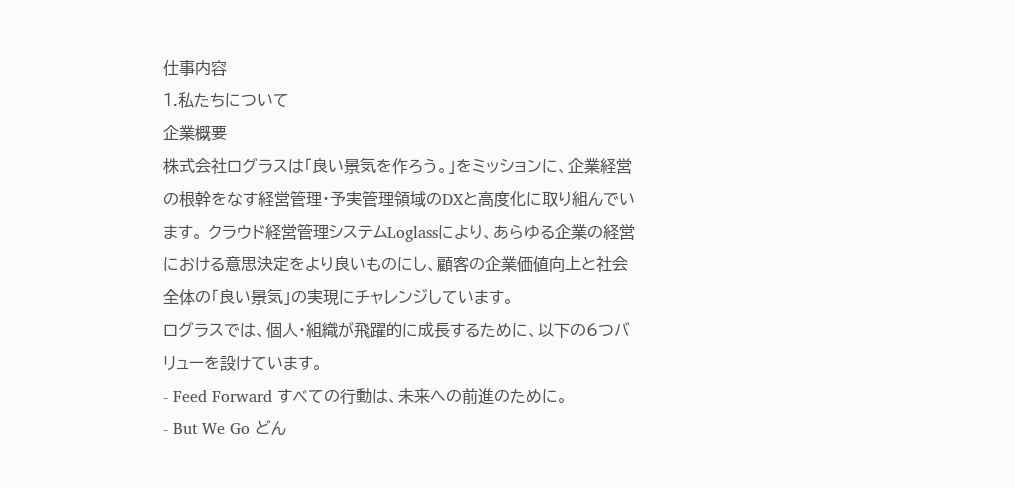仕事内容
1.私たちについて
企業概要
株式会社ログラスは「良い景気を作ろう。」をミッションに、企業経営の根幹をなす経営管理・予実管理領域のDXと高度化に取り組んでいます。 クラウド経営管理システムLoglassにより、あらゆる企業の経営における意思決定をより良いものにし、顧客の企業価値向上と社会全体の「良い景気」の実現にチャレンジしています。
ログラスでは、個人・組織が飛躍的に成長するために、以下の6つバリューを設けています。
- Feed Forward すべての行動は、未来への前進のために。
- But We Go どん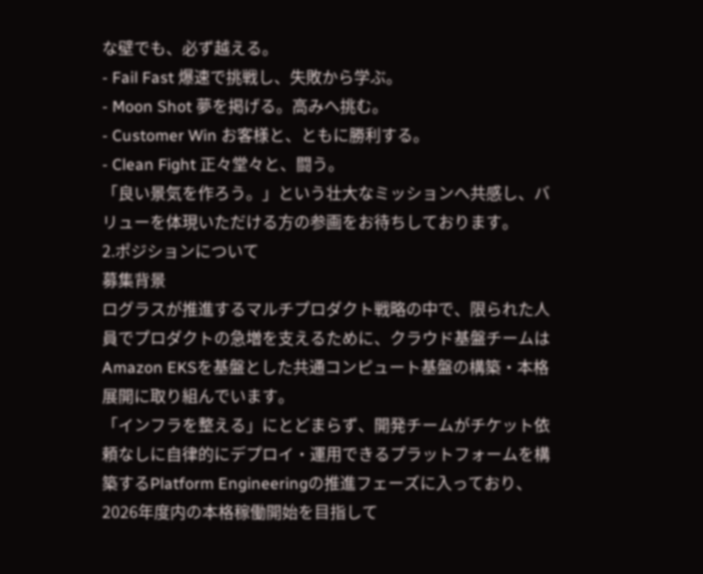な壁でも、必ず越える。
- Fail Fast 爆速で挑戦し、失敗から学ぶ。
- Moon Shot 夢を掲げる。高みへ挑む。
- Customer Win お客様と、ともに勝利する。
- Clean Fight 正々堂々と、闘う。
「良い景気を作ろう。」という壮大なミッションへ共感し、バリューを体現いただける方の参画をお待ちしております。
2.ポジションについて
募集背景
ログラスが推進するマルチプロダクト戦略の中で、限られた人員でプロダクトの急増を支えるために、クラウド基盤チームはAmazon EKSを基盤とした共通コンピュート基盤の構築・本格展開に取り組んでいます。
「インフラを整える」にとどまらず、開発チームがチケット依頼なしに自律的にデプロイ・運用できるプラットフォームを構築するPlatform Engineeringの推進フェーズに入っており、2026年度内の本格稼働開始を目指して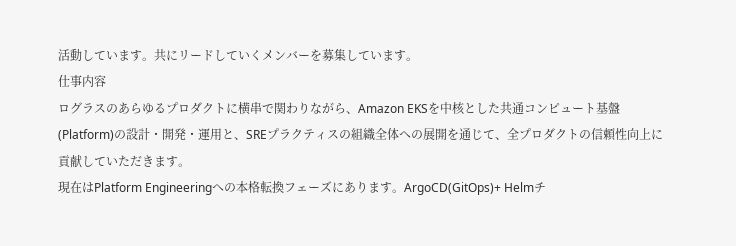活動しています。共にリードしていくメンバーを募集しています。
仕事内容
ログラスのあらゆるプロダクトに横串で関わりながら、Amazon EKSを中核とした共通コンピュート基盤(Platform)の設計・開発・運用と、SREプラクティスの組織全体への展開を通じて、全プロダクトの信頼性向上に貢献していただきます。
現在はPlatform Engineeringへの本格転換フェーズにあります。ArgoCD(GitOps)+ Helmチ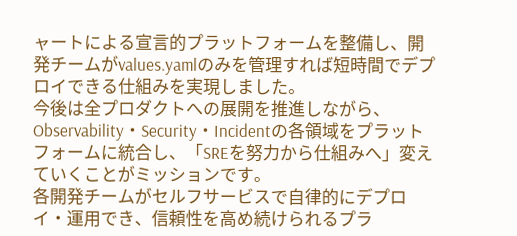ャートによる宣言的プラットフォームを整備し、開発チームがvalues.yamlのみを管理すれば短時間でデプロイできる仕組みを実現しました。
今後は全プロダクトへの展開を推進しながら、Observability・Security・Incidentの各領域をプラットフォームに統合し、「SREを努力から仕組みへ」変えていくことがミッションです。
各開発チームがセルフサービスで自律的にデプロイ・運用でき、信頼性を高め続けられるプラ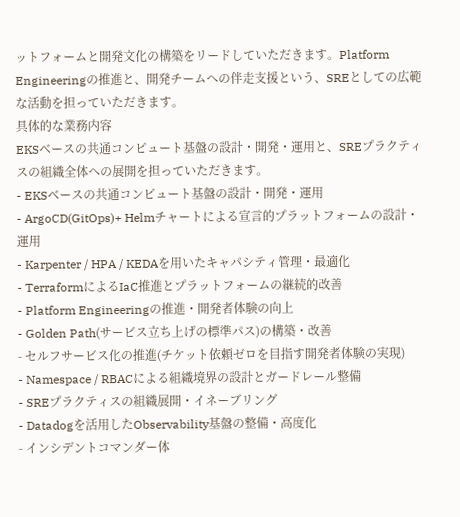ットフォームと開発文化の構築をリードしていただきます。Platform Engineeringの推進と、開発チームへの伴走支援という、SREとしての広範な活動を担っていただきます。
具体的な業務内容
EKSベースの共通コンピュート基盤の設計・開発・運用と、SREプラクティスの組織全体への展開を担っていただきます。
- EKSベースの共通コンピュート基盤の設計・開発・運用
- ArgoCD(GitOps)+ Helmチャートによる宣言的プラットフォームの設計・運用
- Karpenter / HPA / KEDAを用いたキャパシティ管理・最適化
- TerraformによるIaC推進とプラットフォームの継続的改善
- Platform Engineeringの推進・開発者体験の向上
- Golden Path(サービス立ち上げの標準パス)の構築・改善
- セルフサービス化の推進(チケット依頼ゼロを目指す開発者体験の実現)
- Namespace / RBACによる組織境界の設計とガードレール整備
- SREプラクティスの組織展開・イネーブリング
- Datadogを活用したObservability基盤の整備・高度化
- インシデントコマンダー体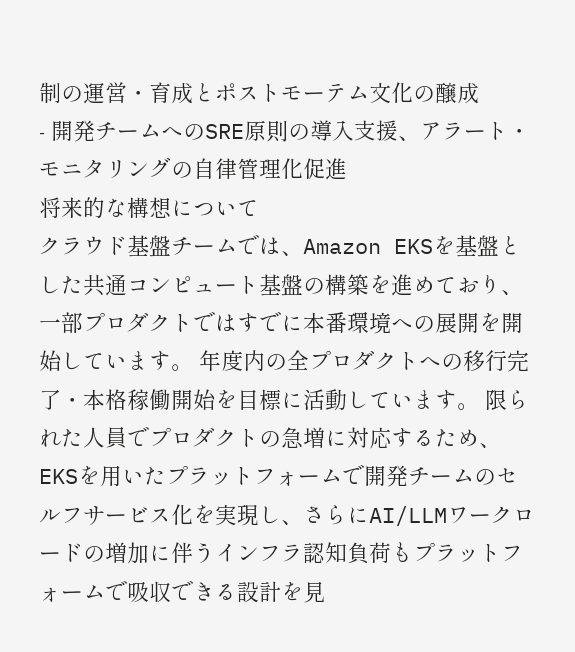制の運営・育成とポストモーテム文化の醸成
- 開発チームへのSRE原則の導入支援、アラート・モニタリングの自律管理化促進
将来的な構想について
クラウド基盤チームでは、Amazon EKSを基盤とした共通コンピュート基盤の構築を進めており、一部プロダクトではすでに本番環境への展開を開始しています。 年度内の全プロダクトへの移行完了・本格稼働開始を目標に活動しています。 限られた人員でプロダクトの急増に対応するため、EKSを用いたプラットフォームで開発チームのセルフサービス化を実現し、さらにAI/LLMワークロードの増加に伴うインフラ認知負荷もプラットフォームで吸収できる設計を見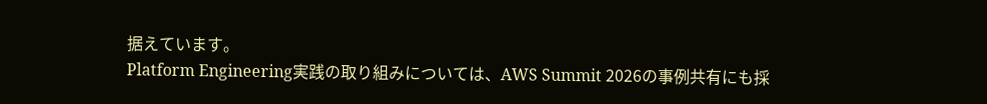据えています。
Platform Engineering実践の取り組みについては、AWS Summit 2026の事例共有にも採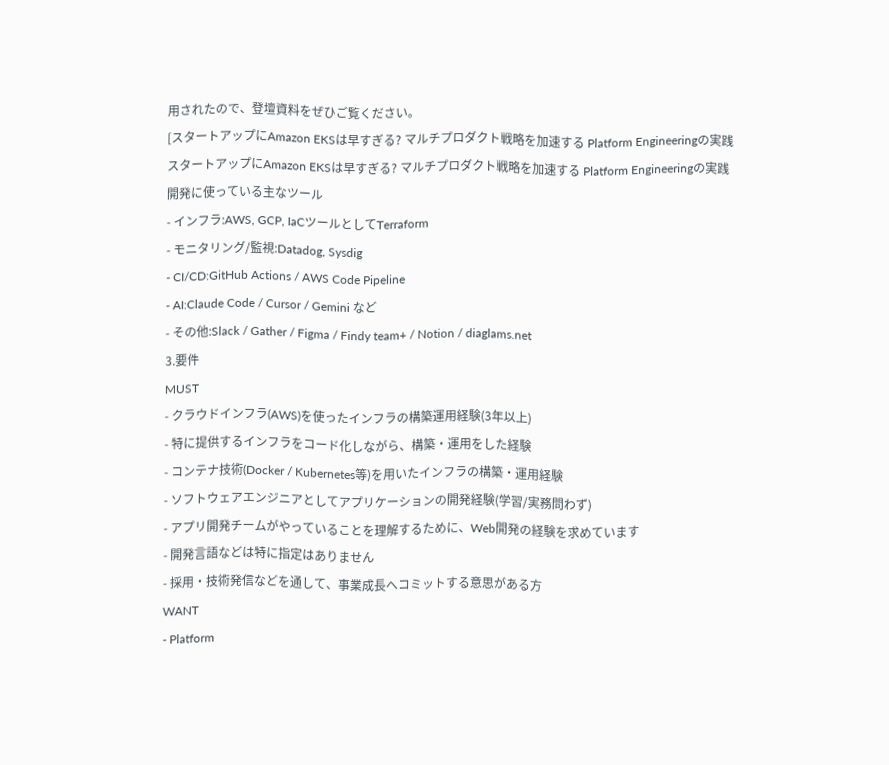用されたので、登壇資料をぜひご覧ください。
[スタートアップにAmazon EKSは早すぎる? マルチプロダクト戦略を加速する Platform Engineeringの実践
スタートアップにAmazon EKSは早すぎる? マルチプロダクト戦略を加速する Platform Engineeringの実践
開発に使っている主なツール
- インフラ:AWS, GCP, IaCツールとしてTerraform
- モニタリング/監視:Datadog, Sysdig
- CI/CD:GitHub Actions / AWS Code Pipeline
- AI:Claude Code / Cursor / Gemini など
- その他:Slack / Gather / Figma / Findy team+ / Notion / diaglams.net
3.要件
MUST
- クラウドインフラ(AWS)を使ったインフラの構築運用経験(3年以上)
- 特に提供するインフラをコード化しながら、構築・運用をした経験
- コンテナ技術(Docker / Kubernetes等)を用いたインフラの構築・運用経験
- ソフトウェアエンジニアとしてアプリケーションの開発経験(学習/実務問わず)
- アプリ開発チームがやっていることを理解するために、Web開発の経験を求めています
- 開発言語などは特に指定はありません
- 採用・技術発信などを通して、事業成長へコミットする意思がある方
WANT
- Platform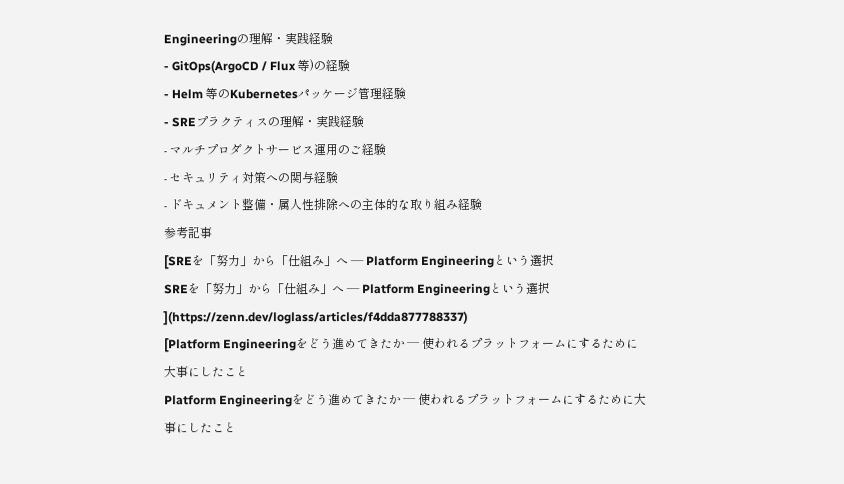Engineeringの理解・実践経験
- GitOps(ArgoCD / Flux 等)の経験
- Helm 等のKubernetesパッケージ管理経験
- SREプラクティスの理解・実践経験
- マルチプロダクトサービス運用のご経験
- セキュリティ対策への関与経験
- ドキュメント整備・属人性排除への主体的な取り組み経験
参考記事
[SREを「努力」から「仕組み」へ — Platform Engineeringという選択
SREを「努力」から「仕組み」へ — Platform Engineeringという選択
](https://zenn.dev/loglass/articles/f4dda877788337)
[Platform Engineeringをどう進めてきたか ─ 使われるプラットフォームにするために大事にしたこと
Platform Engineeringをどう進めてきたか ─ 使われるプラットフォームにするために大事にしたこと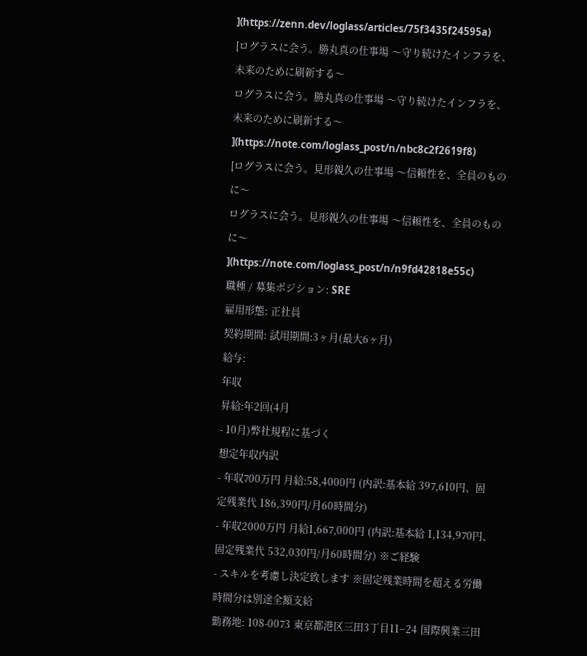](https://zenn.dev/loglass/articles/75f3435f24595a)
[ログラスに会う。勝丸真の仕事場 〜守り続けたインフラを、未来のために刷新する〜
ログラスに会う。勝丸真の仕事場 〜守り続けたインフラを、未来のために刷新する〜
](https://note.com/loglass_post/n/nbc8c2f2619f8)
[ログラスに会う。見形親久の仕事場 〜信頼性を、全員のものに〜
ログラスに会う。見形親久の仕事場 〜信頼性を、全員のものに〜
](https://note.com/loglass_post/n/n9fd42818e55c)
職種 / 募集ポジション: SRE
雇用形態: 正社員
契約期間: 試用期間:3ヶ月(最大6ヶ月)
給与:
年収
昇給:年2回(4月
- 10月)弊社規程に基づく
想定年収内訳
- 年収700万円 月給:58,4000円 (内訳:基本給 397,610円、固定残業代 186,390円/月60時間分)
- 年収2000万円 月給1,667,000円 (内訳:基本給 1,134,970円、固定残業代 532,030円/月60時間分) ※ご経験
- スキルを考慮し決定致します ※固定残業時間を超える労働時間分は別途全額支給
勤務地: 108-0073 東京都港区三田3丁目11−24 国際興業三田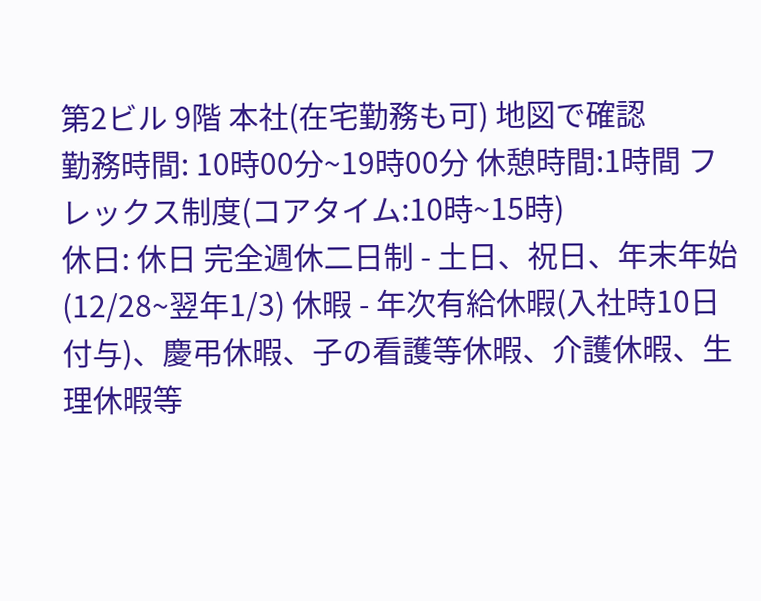第2ビル 9階 本社(在宅勤務も可) 地図で確認
勤務時間: 10時00分~19時00分 休憩時間:1時間 フレックス制度(コアタイム:10時~15時)
休日: 休日 完全週休二日制 - 土日、祝日、年末年始(12/28~翌年1/3) 休暇 - 年次有給休暇(入社時10日付与)、慶弔休暇、子の看護等休暇、介護休暇、生理休暇等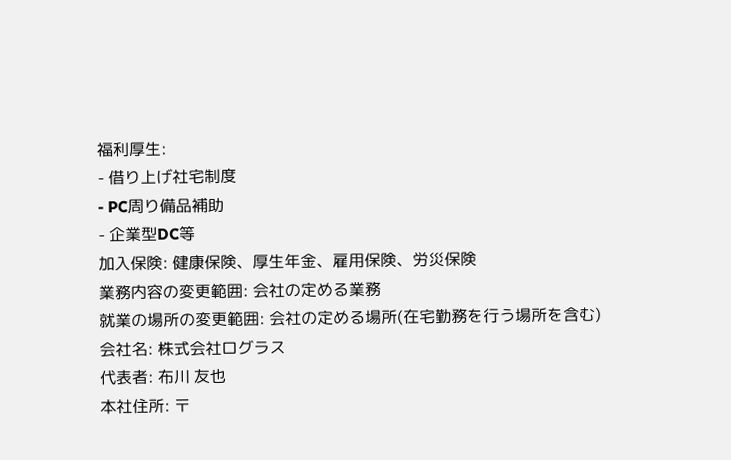福利厚生:
- 借り上げ社宅制度
- PC周り備品補助
- 企業型DC等
加入保険: 健康保険、厚生年金、雇用保険、労災保険
業務内容の変更範囲: 会社の定める業務
就業の場所の変更範囲: 会社の定める場所(在宅勤務を行う場所を含む)
会社名: 株式会社ログラス
代表者: 布川 友也
本社住所: 〒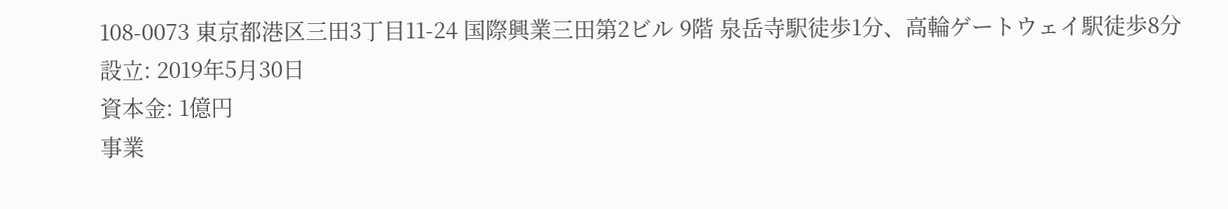108-0073 東京都港区三田3丁目11-24 国際興業三田第2ビル 9階 泉岳寺駅徒歩1分、高輪ゲートウェイ駅徒歩8分
設立: 2019年5月30日
資本金: 1億円
事業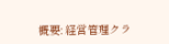概要: 経営管理クラ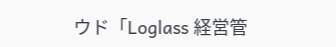ウド「Loglass 経営管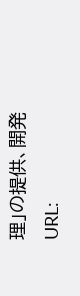理」の提供、開発
URL: